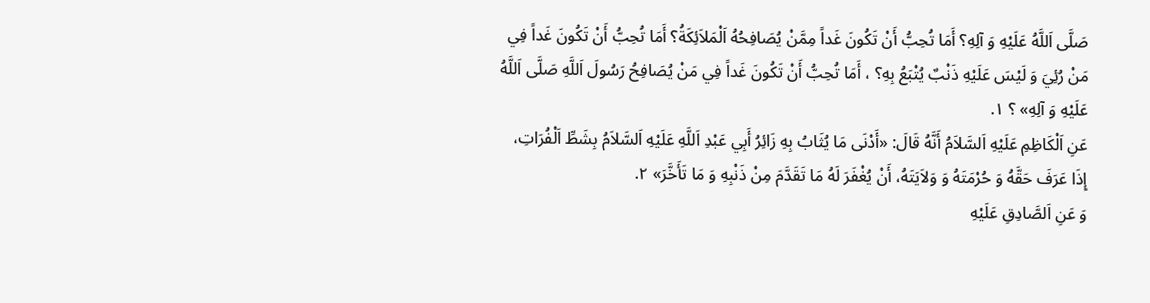صَلَّى اَللَّهُ عَلَيْهِ وَ آلِهِ؟ أَمَا تُحِبُّ أَنْ تَكُونَ غَداً مِمَّنْ يُصَافِحُهُ اَلْمَلاَئِكَةُ؟ أَمَا تُحِبُّ أَنْ تَكُونَ غَداً فِي مَنْ رُئِيَ وَ لَيْسَ عَلَيْهِ ذَنْبٌ يُتْبَعُ بِهِ؟ ، أَمَا تُحِبُّ أَنْ تَكُونَ غَداً فِي مَنْ يُصَافِحُ رَسُولَ اَللَّهِ صَلَّى اَللَّهُ عَلَيْهِ وَ آلِهِ» ؟ ١.
عَنِ اَلْكَاظِمِ عَلَيْهِ اَلسَّلاَمُ أَنَّهُ قَالَ: «أَدْنَى مَا يُثَابُ بِهِ زَائِرُ أَبِي عَبْدِ اَللَّهِ عَلَيْهِ اَلسَّلاَمُ بِشَطِّ اَلْفُرَاتِ، إِذَا عَرَفَ حَقَّهُ وَ حُرْمَتَهُ وَ وَلاَيَتَهُ، أَنْ يُغْفَرَ لَهُ مَا تَقَدَّمَ مِنْ ذَنْبِهِ وَ مَا تَأَخَّرَ» ٢.
وَ عَنِ اَلصَّادِقِ عَلَيْهِ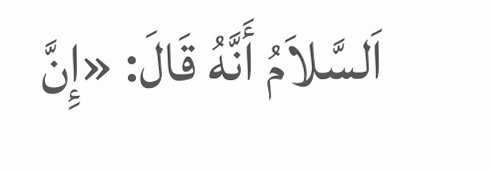اَلسَّلاَمُ أَنَّهُ قَالَ: «إِنَّ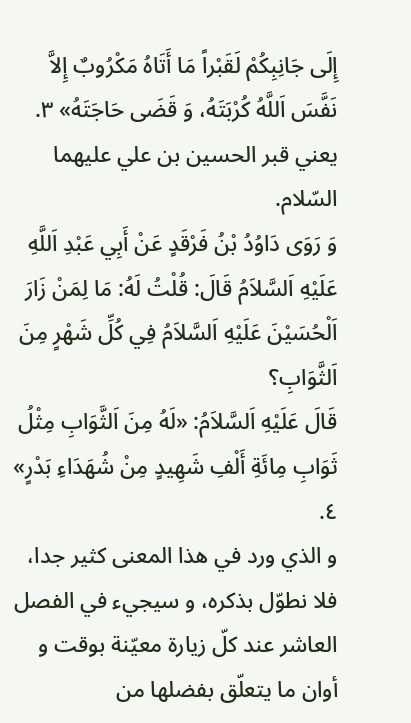إِلَى جَانِبِكُمْ لَقَبْراً مَا أَتَاهُ مَكْرُوبٌ إِلاَّ نَفَّسَ اَللَّهُ كُرْبَتَهُ، وَ قَضَى حَاجَتَهُ» ٣. يعني قبر الحسين بن علي عليهما السّلام.
وَ رَوَى دَاوُدُ بْنُ فَرْقَدٍ عَنْ أَبِي عَبْدِ اَللَّهِ عَلَيْهِ اَلسَّلاَمُ قَالَ: قُلْتُ لَهُ: مَا لِمَنْ زَارَ اَلْحُسَيْنَ عَلَيْهِ اَلسَّلاَمُ فِي كُلِّ شَهْرٍ مِنَ اَلثَّوَابِ؟
قَالَ عَلَيْهِ اَلسَّلاَمُ: «لَهُ مِنَ اَلثَّوَابِ مِثْلُ ثَوَابِ مِائَةِ أَلْفِ شَهِيدٍ مِنْ شُهَدَاءِ بَدْرٍ» ٤.
و الذي ورد في هذا المعنى كثير جدا، فلا نطوّل بذكره، و سيجيء في الفصل العاشر عند كلّ زيارة معيّنة بوقت و أوان ما يتعلّق بفضلها من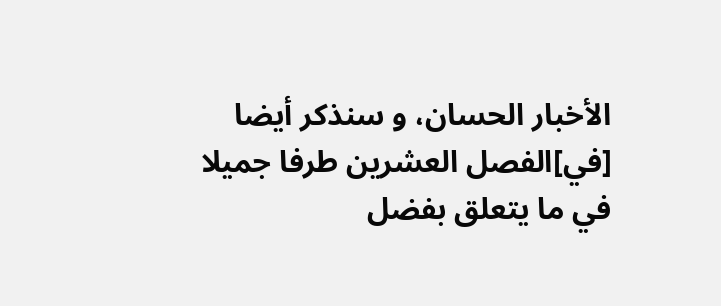الأخبار الحسان، و سنذكر أيضا [في]الفصل العشرين طرفا جميلا في ما يتعلق بفضل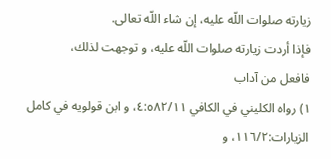زيارته صلوات اللّه عليه، إن شاء اللّه تعالى.
فإذا أردت زيارته صلوات اللّه عليه، و توجهت لذلك،
فافعل من آداب
١) رواه الكليني في الكافي ٤:٥٨٢/١١، و ابن قولويه في كامل الزيارات:١١٦/٢، و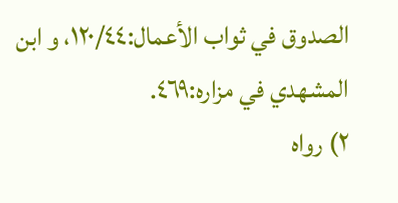الصدوق في ثواب الأعمال:١٢٠/٤٤، و ابن المشهدي في مزاره:٤٦٩.
٢) رواه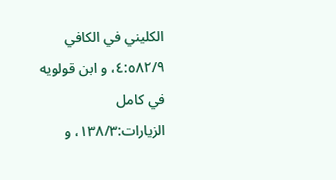الكليني في الكافي ٤:٥٨٢/٩، و ابن قولويه في كامل الزيارات:١٣٨/٣، و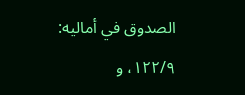الصدوق في أماليه: ١٢٢/٩، و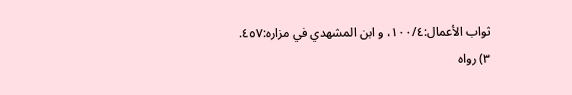ثواب الأعمال:١٠٠/٤، و ابن المشهدي في مزاره:٤٥٧.
٣) رواه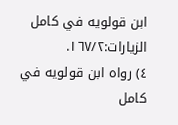ابن قولويه في كامل الزيارات:١٦٧/٢.
٤) رواه ابن قولويه في كامل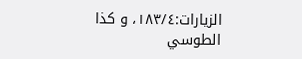الزيارات:١٨٣/٤، و كذا الطوسي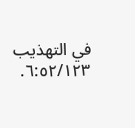في التهذيب ٦:٥٢/١٢٣.